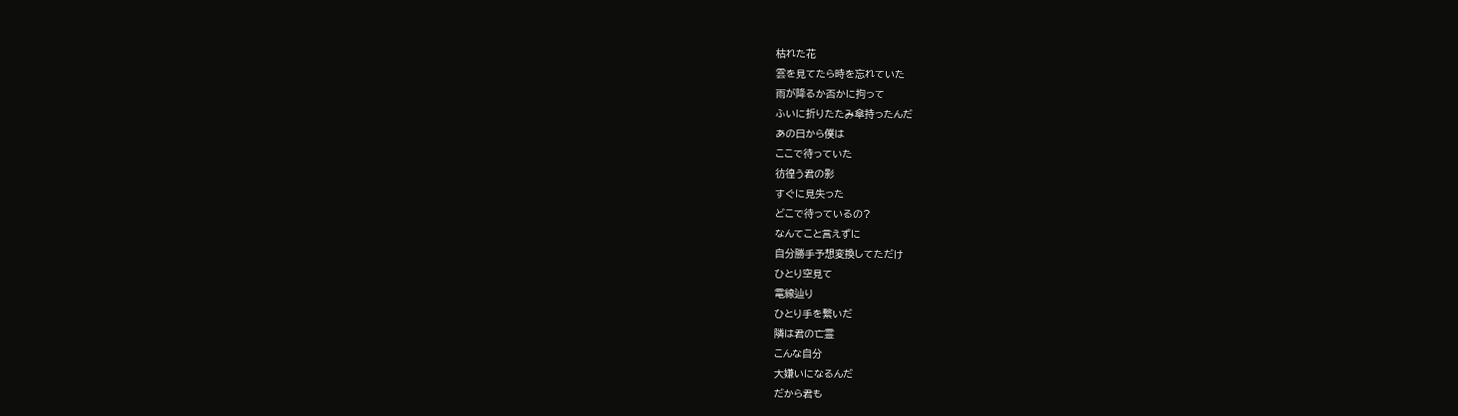枯れた花
雲を見てたら時を忘れていた
雨が降るか否かに拘って
ふいに折りたたみ傘持ったんだ
あの日から僕は
ここで待っていた
彷徨う君の影
すぐに見失った
どこで待っているの?
なんてこと言えずに
自分勝手予想変換してただけ
ひとり空見て
電線辿り
ひとり手を繋いだ
隣は君の亡霊
こんな自分
大嫌いになるんだ
だから君も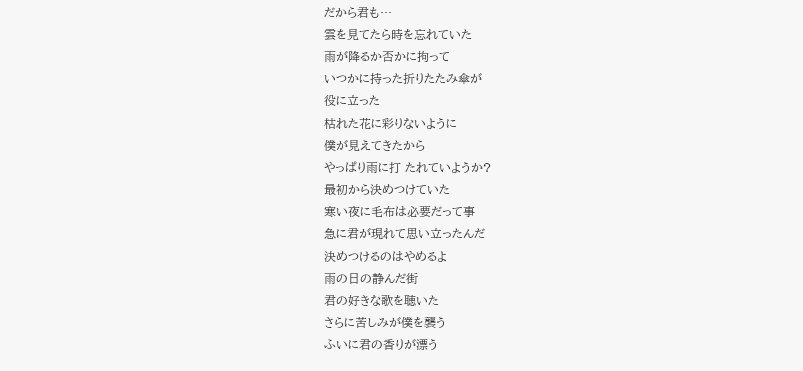だから君も…
雲を見てたら時を忘れていた
雨が降るか否かに拘って
いつかに持った折りたたみ傘が
役に立った
枯れた花に彩りないように
僕が見えてきたから
やっぱり雨に打 たれていようか?
最初から決めつけていた
寒い夜に毛布は必要だって事
急に君が現れて思い立ったんだ
決めつけるのはやめるよ
雨の日の静んだ街
君の好きな歌を聴いた
さらに苦しみが僕を襲う
ふいに君の香りが漂う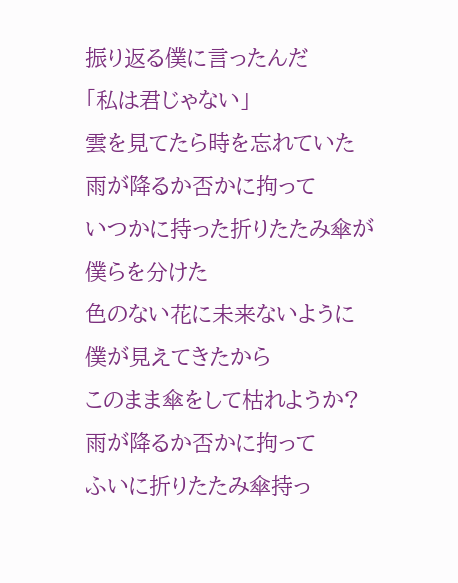振り返る僕に言ったんだ
「私は君じゃない」
雲を見てたら時を忘れていた
雨が降るか否かに拘って
いつかに持った折りたたみ傘が
僕らを分けた
色のない花に未来ないように
僕が見えてきたから
このまま傘をして枯れようか?
雨が降るか否かに拘って
ふいに折りたたみ傘持っ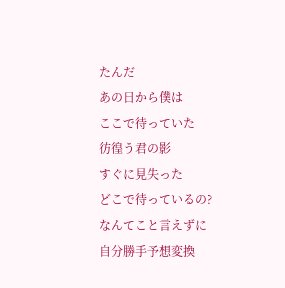たんだ
あの日から僕は
ここで待っていた
彷徨う君の影
すぐに見失った
どこで待っているの?
なんてこと言えずに
自分勝手予想変換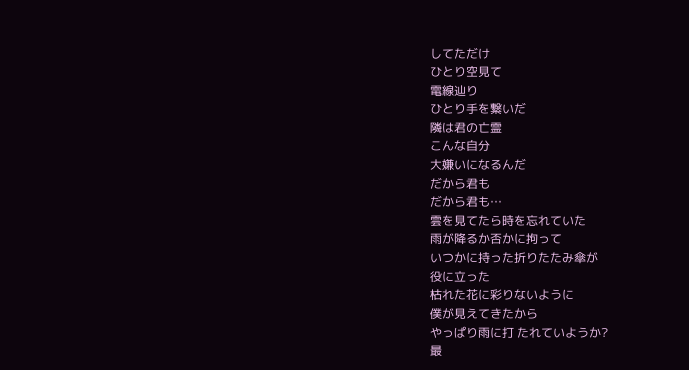してただけ
ひとり空見て
電線辿り
ひとり手を繋いだ
隣は君の亡霊
こんな自分
大嫌いになるんだ
だから君も
だから君も…
雲を見てたら時を忘れていた
雨が降るか否かに拘って
いつかに持った折りたたみ傘が
役に立った
枯れた花に彩りないように
僕が見えてきたから
やっぱり雨に打 たれていようか?
最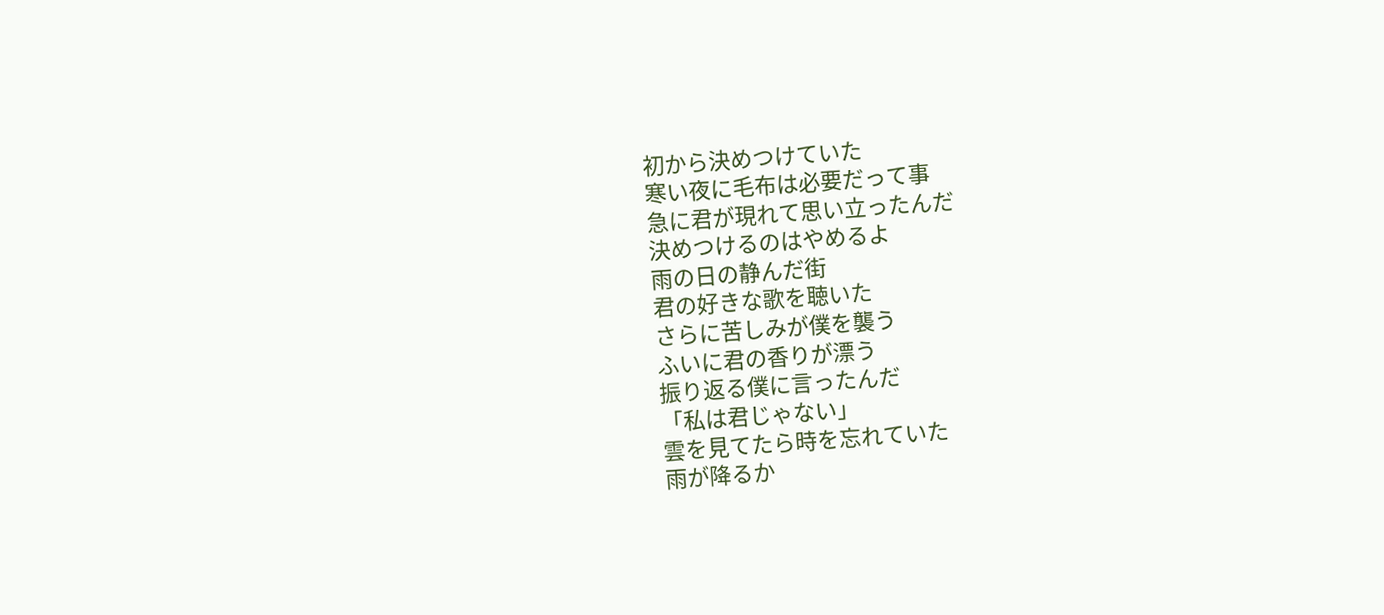初から決めつけていた
寒い夜に毛布は必要だって事
急に君が現れて思い立ったんだ
決めつけるのはやめるよ
雨の日の静んだ街
君の好きな歌を聴いた
さらに苦しみが僕を襲う
ふいに君の香りが漂う
振り返る僕に言ったんだ
「私は君じゃない」
雲を見てたら時を忘れていた
雨が降るか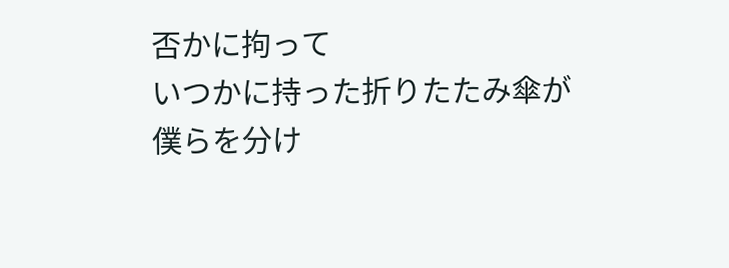否かに拘って
いつかに持った折りたたみ傘が
僕らを分け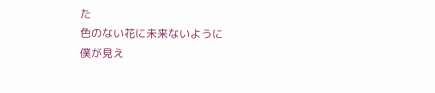た
色のない花に未来ないように
僕が見え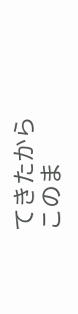てきたから
このま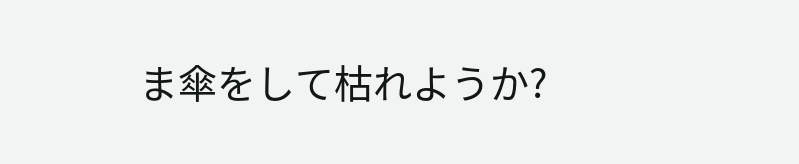ま傘をして枯れようか?